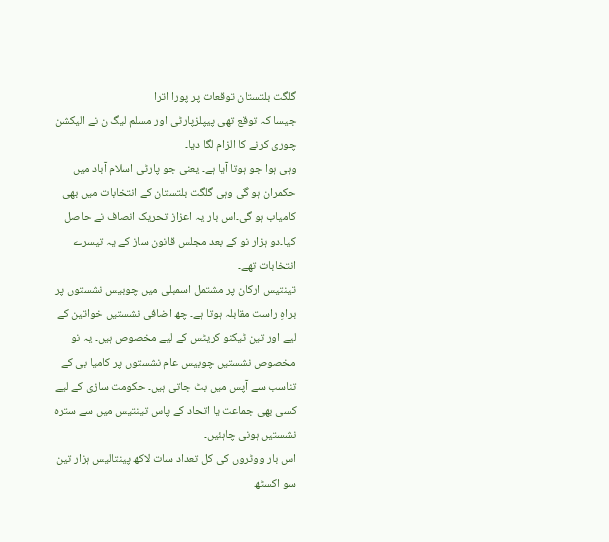گلگت بلتستان توقعات پر پورا اترا
جیسا کہ توقع تھی پیپلزپارٹی اور مسلم لیگ ن نے الیکشن چوری کرنے کا الزام لگا دیا۔
وہی ہوا جو ہوتا آیا ہے۔ یعنی جو پارٹی اسلام آباد میں حکمران ہو گی وہی گلگت بلتستان کے انتخابات میں بھی کامیاب ہو گی۔اس بار یہ اعزاز تحریک انصاف نے حاصل کیا۔دو ہزار نو کے بعد مجلس قانون ساز کے یہ تیسرے انتخابات تھے۔
تینتیس ارکان پر مشتمل اسمبلی میں چوبیس نشستوں پر براہِ راست مقابلہ ہوتا ہے۔ چھ اضافی نشستیں خواتین کے لیے اور تین ٹیکنو کریٹس کے لیے مخصوص ہیں۔ یہ نو مخصوص نشستیں چوبیس عام نشستوں پر کامیا بی کے تناسب سے آپس میں بٹ جاتی ہیں۔ حکومت سازی کے لیے کسی بھی جماعت یا اتحاد کے پاس تینتیس میں سے سترہ نشستیں ہونی چاہئیں۔
اس بار ووٹروں کی کل تعداد سات لاکھ پینتالیس ہزار تین سو اکسٹھ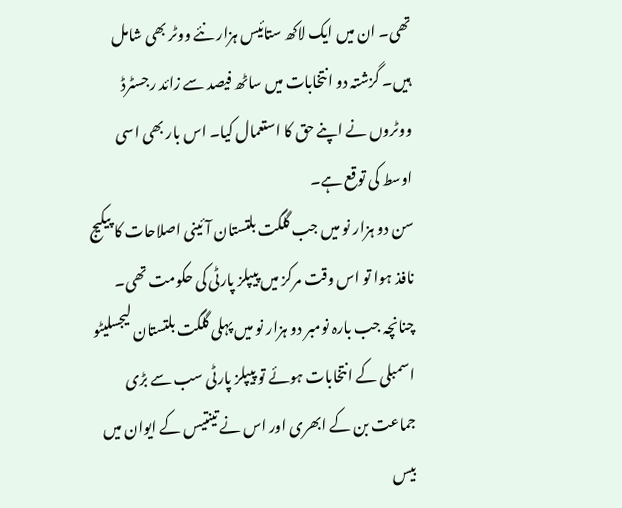تھی۔ ان میں ایک لاکھ ستائیس ہزار نئے ووٹر بھی شامل ہیں۔ گزشتہ دو انتخابات میں ساٹھ فیصد سے زائد رجسٹرڈ ووٹروں نے اپنے حق کا استعمال کیا۔ اس بار بھی اسی اوسط کی توقع ہے۔
سن دو ہزار نو میں جب گلگت بلتستان آئینی اصلاحات کا پیکیج نافذ ہوا تو اس وقت مرکز میں پیپلز پارٹی کی حکومت تھی۔ چنانچہ جب بارہ نومبر دو ہزار نو میں پہلی گلگت بلتستان لیجسلیٹو اسمبلی کے انتخابات ہوئے تو پیپلز پارٹی سب سے بڑی جماعت بن کے ابھری اور اس نے تینتیس کے ایوان میں بیس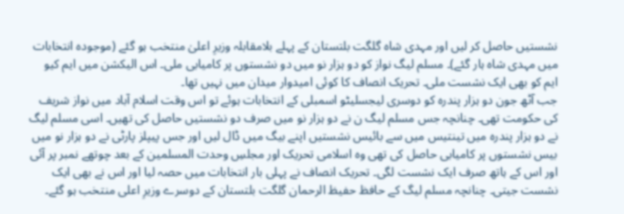نشستیں حاصل کر لیں اور مہدی شاہ گلگت بلتستان کے پہلے بلامقابلہ وزیرِ اعلیٰ منتخب ہو گئے (موجودہ انتخابات میں مہدی شاہ ہار گئے)۔ مسلم لیگ نواز کو دو ہزار نو میں دو نشستوں پر کامیابی ملی۔ اس الیکشن میں ایم کیو ایم کو بھی ایک نشست ملی۔ تحریک انصاف کا کوئی امیدوار میدان میں نہیں تھا۔
جب آٹھ جون دو ہزار پندرہ کو دوسری لیجسلیٹو اسمبلی کے انتخابات ہوئے تو اس وقت اسلام آباد میں نواز شریف کی حکومت تھی۔ چنانچہ جس مسلم لیگ ن نے دو ہزار نو میں صرف دو نشستیں حاصل کی تھیں۔ اسی مسلم لیگ نے دو ہزار پندرہ میں تینتیس میں سے بائیس نشستیں اپنے بیگ میں ڈال لیں اور جس پیپلز پارٹی نے دو ہزار نو میں بیس نشستوں پر کامیابی حاصل کی تھی وہ اسلامی تحریک اور مجلسِ وحدت المسلمین کے بعد چوتھے نمبر پر آئی اور اس کے ہاتھ صرف ایک نشست لگی۔ تحریک انصاف نے پہلی بار انتخابات میں حصہ لیا اور اس نے بھی ایک نشست جیتی۔ چنانچہ مسلم لیگ کے حافظ حفیظ الرحمان گلگت بلتستان کے دوسرے وزیرِ اعلی منتخب ہو گئے۔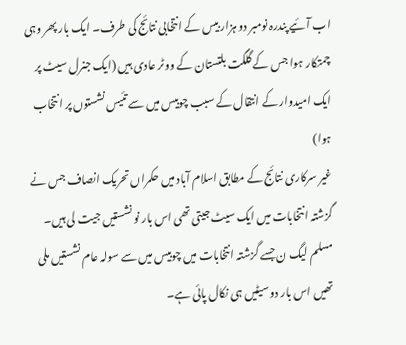اب آئیے پندرہ نومبر دو ہزار بیس کے انتخابی نتائج کی طرف۔ ایک بار پھر وہی چمتکار ہوا جس کے گلگت بلتستان کے ووٹر عادی ہیں (ایک جنرل سیٹ پر ایک امیدوار کے انتقال کے سبب چوبیس میں سے تئیس نشستوں پر انتخاب ہوا)
غیر سرکاری نتائج کے مطابق اسلام آباد میں حکمراں تحریک انصاف جس نے گزشتہ انتخابات میں ایک سیٹ جیتی تھی اس بار نو نشستیں جیت لی ہیں۔ مسلم لیگ ن جسے گزشتہ انتخابات میں چوبیس میں سے سولہ عام نشستیں ملی تھیں اس بار دو سیٹیں ہی نکال پائی ہے۔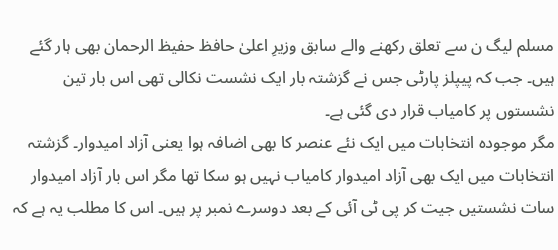مسلم لیگ ن سے تعلق رکھنے والے سابق وزیرِ اعلیٰ حافظ حفیظ الرحمان بھی ہار گئے ہیں۔ جب کہ پیپلز پارٹی جس نے گزشتہ بار ایک نشست نکالی تھی اس بار تین نشستوں پر کامیاب قرار دی گئی ہے۔
مگر موجودہ انتخابات میں ایک نئے عنصر کا بھی اضافہ ہوا یعنی آزاد امیدوار۔ گزشتہ انتخابات میں ایک بھی آزاد امیدوار کامیاب نہیں ہو سکا تھا مگر اس بار آزاد امیدوار سات نشستیں جیت کر پی ٹی آئی کے بعد دوسرے نمبر پر ہیں۔ اس کا مطلب یہ ہے کہ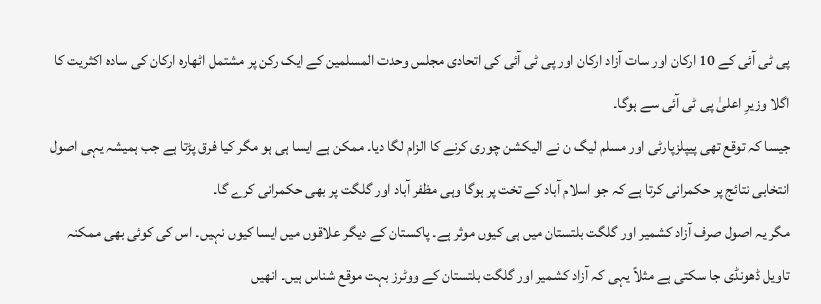پی ٹی آئی کے 10 ارکان اور سات آزاد ارکان اور پی ٹی آئی کی اتحادی مجلس وحدت المسلمین کے ایک رکن پر مشتمل اٹھارہ ارکان کی سادہ اکثریت کا اگلا وزیرِ اعلیٰ پی ٹی آئی سے ہوگا۔
جیسا کہ توقع تھی پیپلزپارٹی اور مسلم لیگ ن نے الیکشن چوری کرنے کا الزام لگا دیا۔ ممکن ہے ایسا ہی ہو مگر کیا فرق پڑتا ہے جب ہمیشہ یہی اصول انتخابی نتائج پر حکمرانی کرتا ہے کہ جو اسلام آباد کے تخت پر ہوگا وہی مظفر آباد اور گلگت پر بھی حکمرانی کرے گا۔
مگر یہ اصول صرف آزاد کشمیر اور گلگت بلتستان میں ہی کیوں موثر ہے۔ پاکستان کے دیگر علاقوں میں ایسا کیوں نہیں۔ اس کی کوئی بھی ممکنہ تاویل ڈھونڈی جا سکتی ہے مثلاً یہی کہ آزاد کشمیر اور گلگت بلتستان کے ووٹرز بہت موقع شناس ہیں۔ انھیں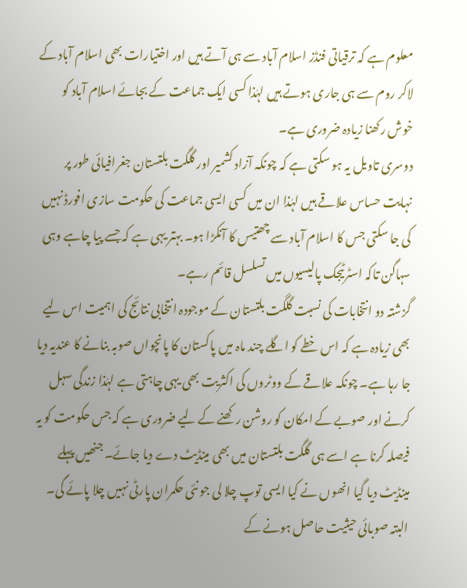معلوم ہے کہ ترقیاتی فنڈز اسلام آباد سے ہی آتے ہیں اور اختیارات بھی اسلام آباد کے لاکر روم سے ہی جاری ہوتے ہیں لہٰذا کسی ایک جماعت کے بجائے اسلام آباد کو خوش رکھنا زیادہ ضروری ہے۔
دوسری تاویل یہ ہو سکتی ہے کہ چونکہ آزاد کشمیر اور گلگت بلتستان جغرافیائی طور پر نہایت حساس علاقے ہیں لہٰذا ان میں کسی ایسی جماعت کی حکومت سازی افورڈ نہیں کی جا سکتی جس کا اسلام آباد سے چھتیس کا آنکڑا ہو۔ بہتر یہی ہے کہ جسے پیا چاہے وہی سہاگن تاکہ اسٹرٹیجک پالیسیوں میں تسلسل قائم رہے۔
گزشتہ دو انتخابات کی نسبت گلگت بلتستان کے موجودہ انتخابی نتائج کی اہمیت اس لیے بھی زیادہ ہے کہ اس خطے کو اگلے چند ماہ میں پاکستان کا پانچواں صوبہ بنانے کا عندیہ دیا جا رہا ہے۔ چونکہ علاقے کے ووٹروں کی اکثریت بھی یہی چاہتی ہے لہٰذا زندگی سہل کرنے اور صوبے کے امکان کو روشن رکھنے کے لیے ضروری ہے کہ جس حکومت کو یہ فیصلہ کرنا ہے اسے ہی گلگت بلتستان میں بھی مینڈیٹ دے دیا جائے۔ جنھیں پہلے مینڈیٹ دیا گیا انھوں نے کیا ایسی توپ چلا لی جو نئی حکمران پارٹی نہیں چلا پائے گی۔
البتہ صوبائی حیثیت حاصل ہونے کے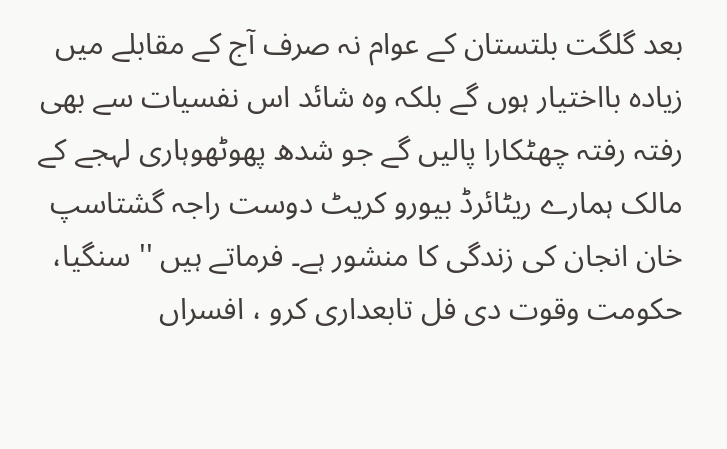بعد گلگت بلتستان کے عوام نہ صرف آج کے مقابلے میں زیادہ بااختیار ہوں گے بلکہ وہ شائد اس نفسیات سے بھی رفتہ رفتہ چھٹکارا پالیں گے جو شدھ پھوٹھوہاری لہجے کے مالک ہمارے ریٹائرڈ بیورو کریٹ دوست راجہ گشتاسپ خان انجان کی زندگی کا منشور ہے۔ فرماتے ہیں '' سنگیا، حکومت وقوت دی فل تابعداری کرو ، افسراں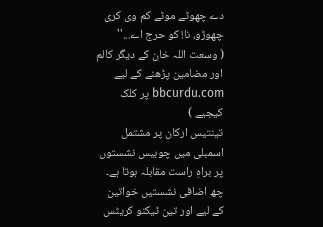دے چھوٹے موٹے کم وی کری چھوڑو، نا! کو حرج اے...''
( وسعت اللہ خان کے دیگر کالم اور مضامین پڑھنے کے لیے bbcurdu.com پر کلک کیجیے )
تینتیس ارکان پر مشتمل اسمبلی میں چوبیس نشستوں پر براہِ راست مقابلہ ہوتا ہے۔ چھ اضافی نشستیں خواتین کے لیے اور تین ٹیکنو کریٹس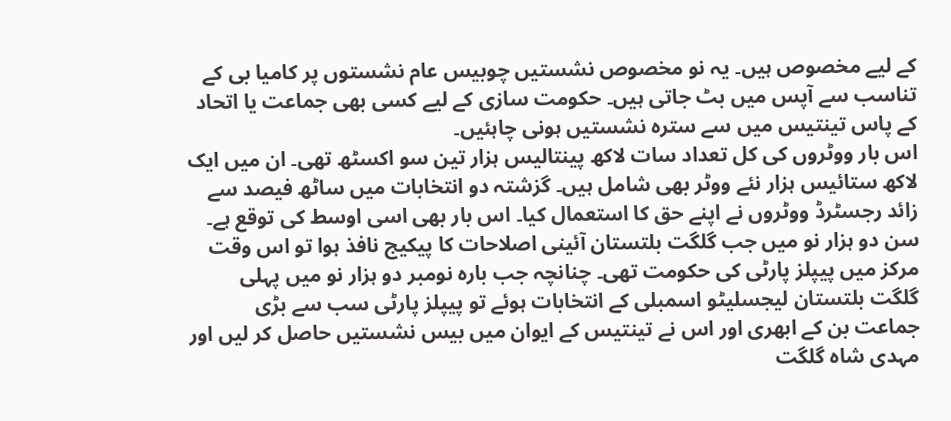کے لیے مخصوص ہیں۔ یہ نو مخصوص نشستیں چوبیس عام نشستوں پر کامیا بی کے تناسب سے آپس میں بٹ جاتی ہیں۔ حکومت سازی کے لیے کسی بھی جماعت یا اتحاد کے پاس تینتیس میں سے سترہ نشستیں ہونی چاہئیں۔
اس بار ووٹروں کی کل تعداد سات لاکھ پینتالیس ہزار تین سو اکسٹھ تھی۔ ان میں ایک لاکھ ستائیس ہزار نئے ووٹر بھی شامل ہیں۔ گزشتہ دو انتخابات میں ساٹھ فیصد سے زائد رجسٹرڈ ووٹروں نے اپنے حق کا استعمال کیا۔ اس بار بھی اسی اوسط کی توقع ہے۔
سن دو ہزار نو میں جب گلگت بلتستان آئینی اصلاحات کا پیکیج نافذ ہوا تو اس وقت مرکز میں پیپلز پارٹی کی حکومت تھی۔ چنانچہ جب بارہ نومبر دو ہزار نو میں پہلی گلگت بلتستان لیجسلیٹو اسمبلی کے انتخابات ہوئے تو پیپلز پارٹی سب سے بڑی جماعت بن کے ابھری اور اس نے تینتیس کے ایوان میں بیس نشستیں حاصل کر لیں اور مہدی شاہ گلگت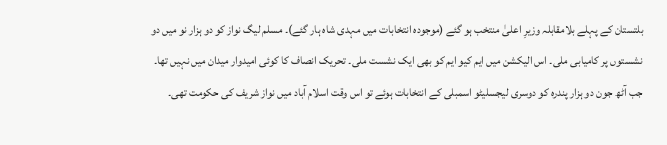بلتستان کے پہلے بلامقابلہ وزیرِ اعلیٰ منتخب ہو گئے (موجودہ انتخابات میں مہدی شاہ ہار گئے)۔ مسلم لیگ نواز کو دو ہزار نو میں دو نشستوں پر کامیابی ملی۔ اس الیکشن میں ایم کیو ایم کو بھی ایک نشست ملی۔ تحریک انصاف کا کوئی امیدوار میدان میں نہیں تھا۔
جب آٹھ جون دو ہزار پندرہ کو دوسری لیجسلیٹو اسمبلی کے انتخابات ہوئے تو اس وقت اسلام آباد میں نواز شریف کی حکومت تھی۔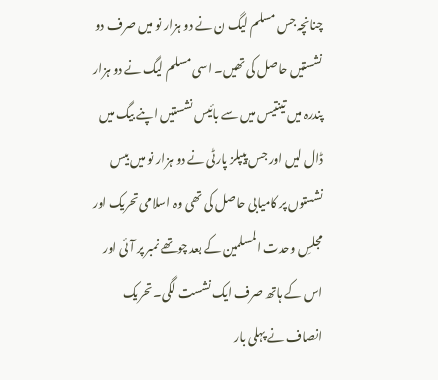چنانچہ جس مسلم لیگ ن نے دو ہزار نو میں صرف دو نشستیں حاصل کی تھیں۔ اسی مسلم لیگ نے دو ہزار پندرہ میں تینتیس میں سے بائیس نشستیں اپنے بیگ میں ڈال لیں اور جس پیپلز پارٹی نے دو ہزار نو میں بیس نشستوں پر کامیابی حاصل کی تھی وہ اسلامی تحریک اور مجلسِ وحدت المسلمین کے بعد چوتھے نمبر پر آئی اور اس کے ہاتھ صرف ایک نشست لگی۔ تحریک انصاف نے پہلی بار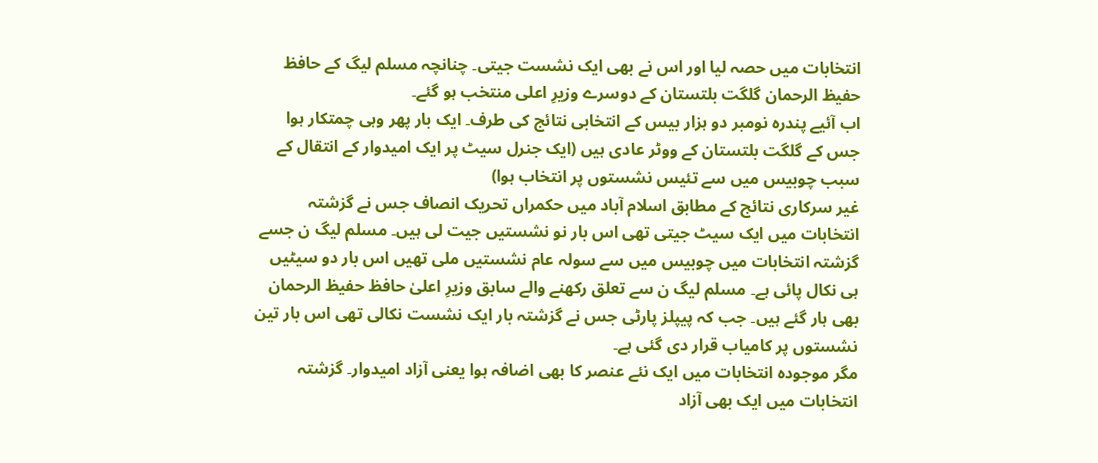انتخابات میں حصہ لیا اور اس نے بھی ایک نشست جیتی۔ چنانچہ مسلم لیگ کے حافظ حفیظ الرحمان گلگت بلتستان کے دوسرے وزیرِ اعلی منتخب ہو گئے۔
اب آئیے پندرہ نومبر دو ہزار بیس کے انتخابی نتائج کی طرف۔ ایک بار پھر وہی چمتکار ہوا جس کے گلگت بلتستان کے ووٹر عادی ہیں (ایک جنرل سیٹ پر ایک امیدوار کے انتقال کے سبب چوبیس میں سے تئیس نشستوں پر انتخاب ہوا)
غیر سرکاری نتائج کے مطابق اسلام آباد میں حکمراں تحریک انصاف جس نے گزشتہ انتخابات میں ایک سیٹ جیتی تھی اس بار نو نشستیں جیت لی ہیں۔ مسلم لیگ ن جسے گزشتہ انتخابات میں چوبیس میں سے سولہ عام نشستیں ملی تھیں اس بار دو سیٹیں ہی نکال پائی ہے۔ مسلم لیگ ن سے تعلق رکھنے والے سابق وزیرِ اعلیٰ حافظ حفیظ الرحمان بھی ہار گئے ہیں۔ جب کہ پیپلز پارٹی جس نے گزشتہ بار ایک نشست نکالی تھی اس بار تین نشستوں پر کامیاب قرار دی گئی ہے۔
مگر موجودہ انتخابات میں ایک نئے عنصر کا بھی اضافہ ہوا یعنی آزاد امیدوار۔ گزشتہ انتخابات میں ایک بھی آزاد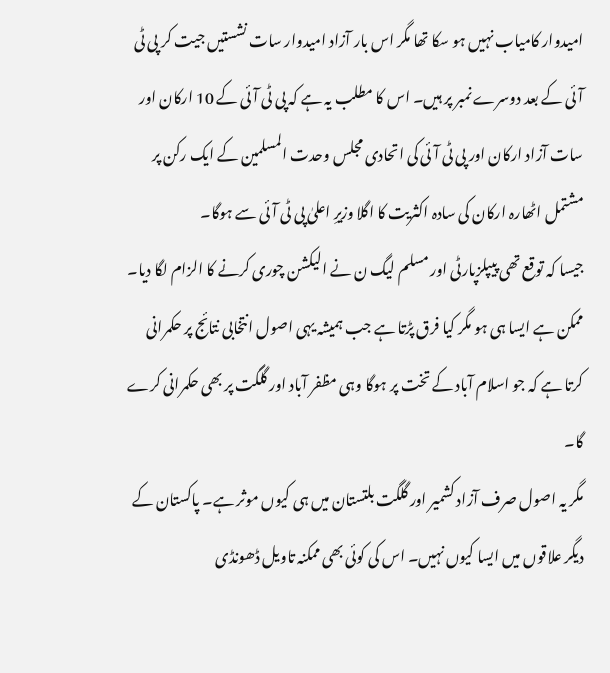امیدوار کامیاب نہیں ہو سکا تھا مگر اس بار آزاد امیدوار سات نشستیں جیت کر پی ٹی آئی کے بعد دوسرے نمبر پر ہیں۔ اس کا مطلب یہ ہے کہ پی ٹی آئی کے 10 ارکان اور سات آزاد ارکان اور پی ٹی آئی کی اتحادی مجلس وحدت المسلمین کے ایک رکن پر مشتمل اٹھارہ ارکان کی سادہ اکثریت کا اگلا وزیرِ اعلیٰ پی ٹی آئی سے ہوگا۔
جیسا کہ توقع تھی پیپلزپارٹی اور مسلم لیگ ن نے الیکشن چوری کرنے کا الزام لگا دیا۔ ممکن ہے ایسا ہی ہو مگر کیا فرق پڑتا ہے جب ہمیشہ یہی اصول انتخابی نتائج پر حکمرانی کرتا ہے کہ جو اسلام آباد کے تخت پر ہوگا وہی مظفر آباد اور گلگت پر بھی حکمرانی کرے گا۔
مگر یہ اصول صرف آزاد کشمیر اور گلگت بلتستان میں ہی کیوں موثر ہے۔ پاکستان کے دیگر علاقوں میں ایسا کیوں نہیں۔ اس کی کوئی بھی ممکنہ تاویل ڈھونڈی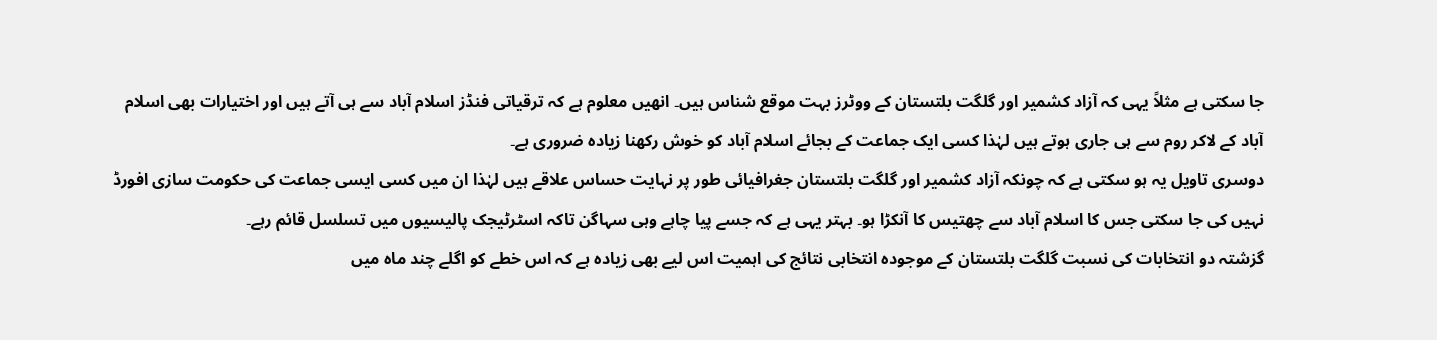جا سکتی ہے مثلاً یہی کہ آزاد کشمیر اور گلگت بلتستان کے ووٹرز بہت موقع شناس ہیں۔ انھیں معلوم ہے کہ ترقیاتی فنڈز اسلام آباد سے ہی آتے ہیں اور اختیارات بھی اسلام آباد کے لاکر روم سے ہی جاری ہوتے ہیں لہٰذا کسی ایک جماعت کے بجائے اسلام آباد کو خوش رکھنا زیادہ ضروری ہے۔
دوسری تاویل یہ ہو سکتی ہے کہ چونکہ آزاد کشمیر اور گلگت بلتستان جغرافیائی طور پر نہایت حساس علاقے ہیں لہٰذا ان میں کسی ایسی جماعت کی حکومت سازی افورڈ نہیں کی جا سکتی جس کا اسلام آباد سے چھتیس کا آنکڑا ہو۔ بہتر یہی ہے کہ جسے پیا چاہے وہی سہاگن تاکہ اسٹرٹیجک پالیسیوں میں تسلسل قائم رہے۔
گزشتہ دو انتخابات کی نسبت گلگت بلتستان کے موجودہ انتخابی نتائج کی اہمیت اس لیے بھی زیادہ ہے کہ اس خطے کو اگلے چند ماہ میں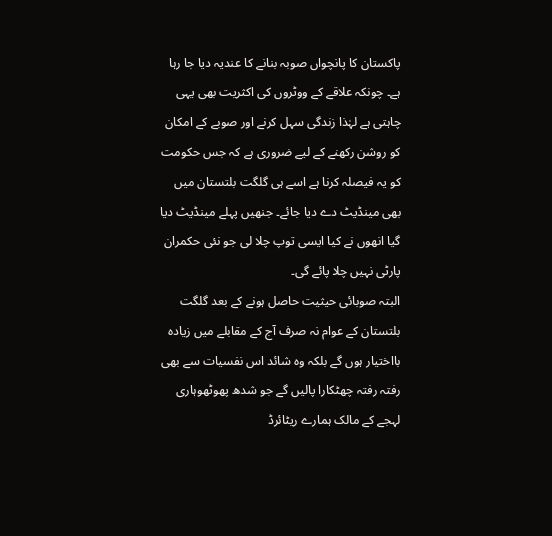پاکستان کا پانچواں صوبہ بنانے کا عندیہ دیا جا رہا ہے۔ چونکہ علاقے کے ووٹروں کی اکثریت بھی یہی چاہتی ہے لہٰذا زندگی سہل کرنے اور صوبے کے امکان کو روشن رکھنے کے لیے ضروری ہے کہ جس حکومت کو یہ فیصلہ کرنا ہے اسے ہی گلگت بلتستان میں بھی مینڈیٹ دے دیا جائے۔ جنھیں پہلے مینڈیٹ دیا گیا انھوں نے کیا ایسی توپ چلا لی جو نئی حکمران پارٹی نہیں چلا پائے گی۔
البتہ صوبائی حیثیت حاصل ہونے کے بعد گلگت بلتستان کے عوام نہ صرف آج کے مقابلے میں زیادہ بااختیار ہوں گے بلکہ وہ شائد اس نفسیات سے بھی رفتہ رفتہ چھٹکارا پالیں گے جو شدھ پھوٹھوہاری لہجے کے مالک ہمارے ریٹائرڈ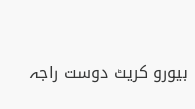بیورو کریٹ دوست راجہ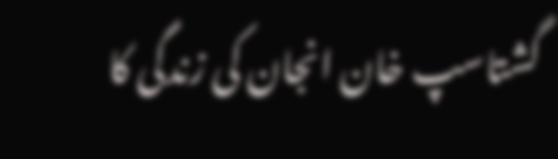گشتاسپ خان انجان کی زندگی کا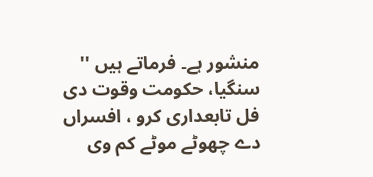منشور ہے۔ فرماتے ہیں '' سنگیا، حکومت وقوت دی فل تابعداری کرو ، افسراں دے چھوٹے موٹے کم وی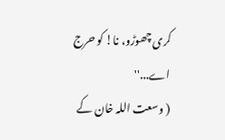کری چھوڑو، نا! کو حرج اے...''
( وسعت اللہ خان کے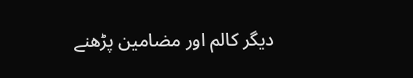دیگر کالم اور مضامین پڑھنے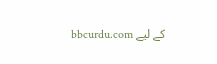کے لیے bbcurdu.com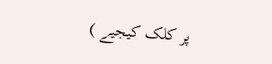پر کلک کیجیے )